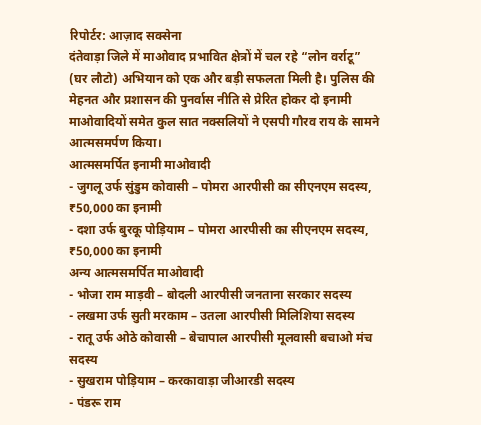रिपोर्टर: आज़ाद सक्सेना
दंतेवाड़ा जिले में माओवाद प्रभावित क्षेत्रों में चल रहे “लोन वर्राटू” (घर लौटो) अभियान को एक और बड़ी सफलता मिली है। पुलिस की मेहनत और प्रशासन की पुनर्वास नीति से प्रेरित होकर दो इनामी माओवादियों समेत कुल सात नक्सलियों ने एसपी गौरव राय के सामने आत्मसमर्पण किया।
आत्मसमर्पित इनामी माओवादी
- जुगलू उर्फ सुंडुम कोवासी – पोमरा आरपीसी का सीएनएम सदस्य, ₹50,000 का इनामी
- दशा उर्फ बुरकू पोड़ियाम – पोमरा आरपीसी का सीएनएम सदस्य, ₹50,000 का इनामी
अन्य आत्मसमर्पित माओवादी
- भोजा राम माड़वी – बोदली आरपीसी जनताना सरकार सदस्य
- लखमा उर्फ सुती मरकाम – उतला आरपीसी मिलिशिया सदस्य
- रातू उर्फ ओठे कोवासी – बेचापाल आरपीसी मूलवासी बचाओ मंच सदस्य
- सुखराम पोड़ियाम – करकावाड़ा जीआरडी सदस्य
- पंडरू राम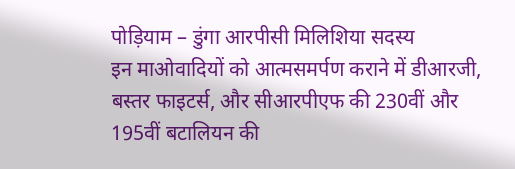पोड़ियाम – डुंगा आरपीसी मिलिशिया सदस्य
इन माओवादियों को आत्मसमर्पण कराने में डीआरजी, बस्तर फाइटर्स, और सीआरपीएफ की 230वीं और 195वीं बटालियन की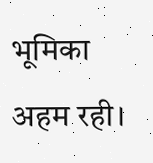भूमिका अहम रही।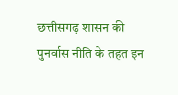छत्तीसगढ़ शासन की पुनर्वास नीति के तहत इन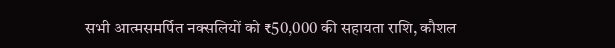सभी आत्मसमर्पित नक्सलियों को ₹50,000 की सहायता राशि, कौशल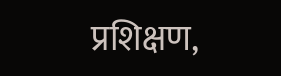प्रशिक्षण,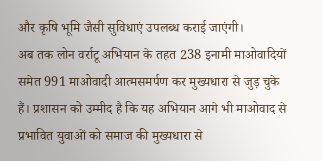और कृषि भूमि जैसी सुविधाएं उपलब्ध कराई जाएंगी।
अब तक लोन वर्राटू अभियान के तहत 238 इनामी माओवादियों समेत 991 माओवादी आत्मसमर्पण कर मुख्यधारा से जुड़ चुके हैं। प्रशासन को उम्मीद है कि यह अभियान आगे भी माओवाद से प्रभावित युवाओं को समाज की मुख्यधारा से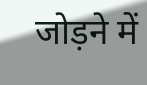जोड़ने में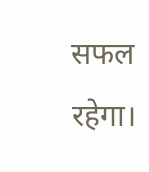सफल रहेगा।